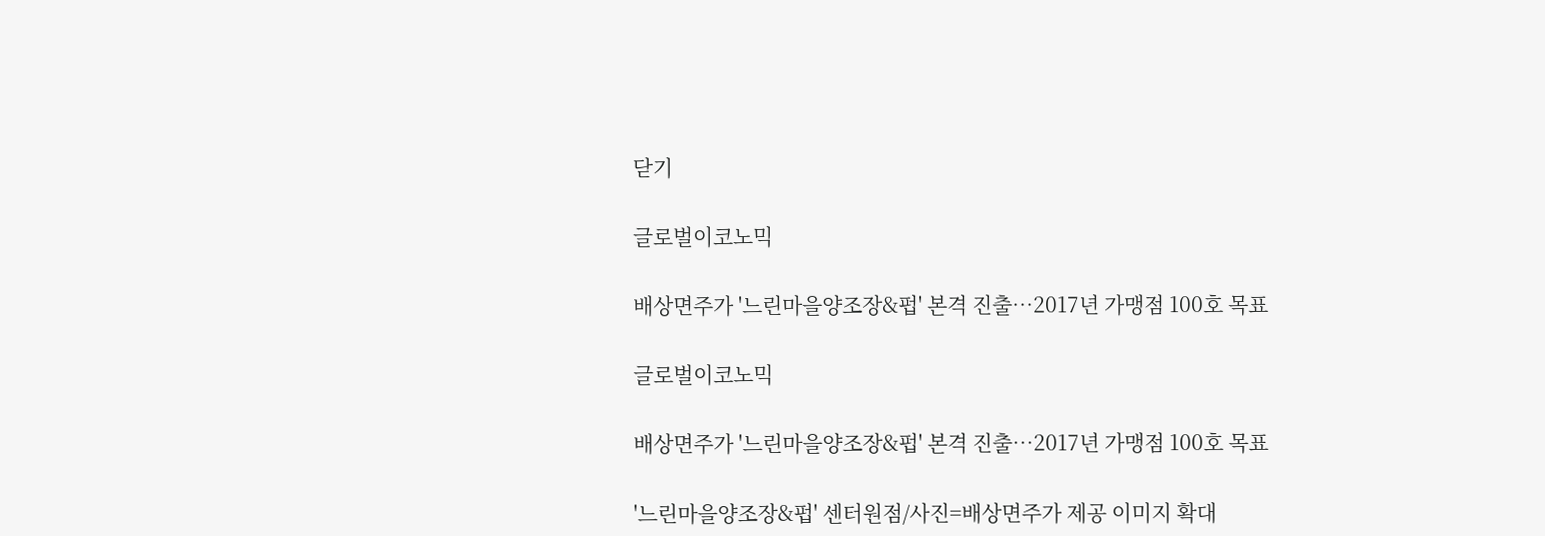닫기

글로벌이코노믹

배상면주가 '느린마을양조장&펍' 본격 진출…2017년 가맹점 100호 목표

글로벌이코노믹

배상면주가 '느린마을양조장&펍' 본격 진출…2017년 가맹점 100호 목표

'느린마을양조장&펍' 센터원점/사진=배상면주가 제공 이미지 확대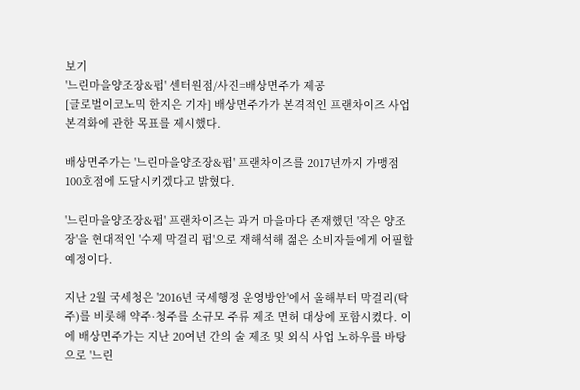보기
'느린마을양조장&펍' 센터원점/사진=배상면주가 제공
[글로벌이코노믹 한지은 기자] 배상면주가가 본격적인 프랜차이즈 사업 본격화에 관한 목표를 제시했다.

배상면주가는 '느린마을양조장&펍' 프랜차이즈를 2017년까지 가맹점 100호점에 도달시키겠다고 밝혔다.

'느린마을양조장&펍' 프랜차이즈는 과거 마을마다 존재했던 '작은 양조장'을 현대적인 '수제 막걸리 펍'으로 재해석해 젊은 소비자들에게 어필할 예정이다.

지난 2월 국세청은 '2016년 국세행정 운영방안'에서 올해부터 막걸리(탁주)를 비롯해 약주·청주를 소규모 주류 제조 면허 대상에 포함시켰다. 이에 배상면주가는 지난 20여년 간의 술 제조 및 외식 사업 노하우를 바탕으로 '느린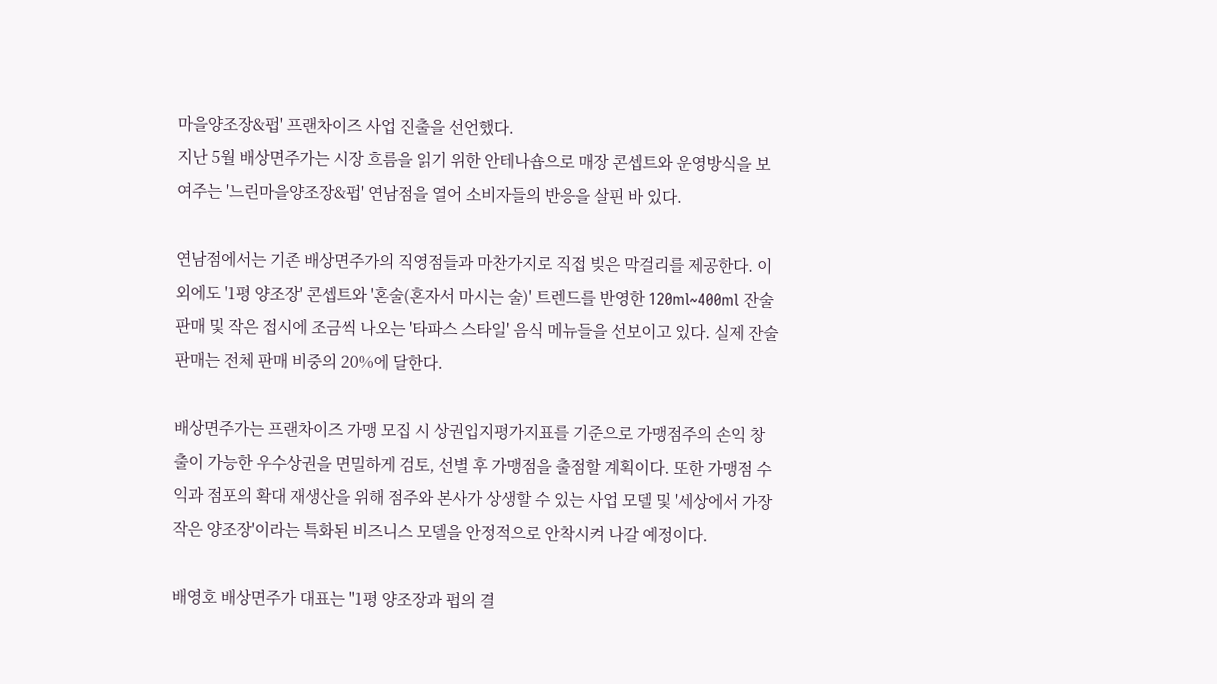마을양조장&펍' 프랜차이즈 사업 진출을 선언했다.
지난 5월 배상면주가는 시장 흐름을 읽기 위한 안테나숍으로 매장 콘셉트와 운영방식을 보여주는 '느린마을양조장&펍' 연남점을 열어 소비자들의 반응을 살핀 바 있다.

연남점에서는 기존 배상면주가의 직영점들과 마찬가지로 직접 빚은 막걸리를 제공한다. 이외에도 '1평 양조장' 콘셉트와 '혼술(혼자서 마시는 술)' 트렌드를 반영한 120ml~400ml 잔술 판매 및 작은 접시에 조금씩 나오는 '타파스 스타일' 음식 메뉴들을 선보이고 있다. 실제 잔술 판매는 전체 판매 비중의 20%에 달한다.

배상면주가는 프랜차이즈 가맹 모집 시 상권입지평가지표를 기준으로 가맹점주의 손익 창출이 가능한 우수상권을 면밀하게 검토, 선별 후 가맹점을 출점할 계획이다. 또한 가맹점 수익과 점포의 확대 재생산을 위해 점주와 본사가 상생할 수 있는 사업 모델 및 '세상에서 가장 작은 양조장'이라는 특화된 비즈니스 모델을 안정적으로 안착시켜 나갈 예정이다.

배영호 배상면주가 대표는 "1평 양조장과 펍의 결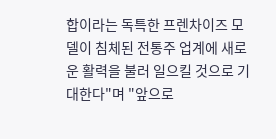합이라는 독특한 프렌차이즈 모델이 침체된 전통주 업계에 새로운 활력을 불러 일으킬 것으로 기대한다"며 "앞으로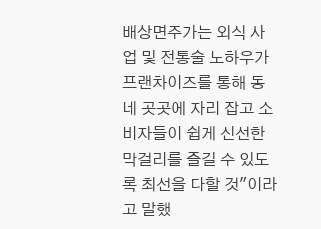배상면주가는 외식 사업 및 전통술 노하우가 프랜차이즈를 통해 동네 곳곳에 자리 잡고 소비자들이 쉽게 신선한 막걸리를 즐길 수 있도록 최선을 다할 것"이라고 말했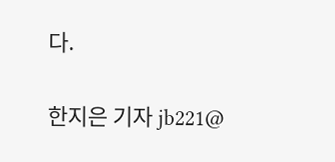다.

한지은 기자 jb221@